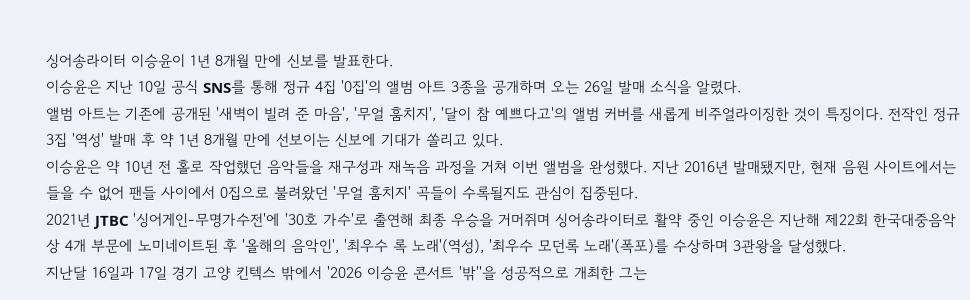싱어송라이터 이승윤이 1년 8개월 만에 신보를 발표한다.
이승윤은 지난 10일 공식 SNS를 통해 정규 4집 '0집'의 앨범 아트 3종을 공개하며 오는 26일 발매 소식을 알렸다.
앨범 아트는 기존에 공개된 '새벽이 빌려 준 마음', '무얼 훔치지', '달이 참 예쁘다고'의 앨범 커버를 새롭게 비주얼라이징한 것이 특징이다. 전작인 정규 3집 '역성' 발매 후 약 1년 8개월 만에 선보이는 신보에 기대가 쏠리고 있다.
이승윤은 약 10년 전 홀로 작업했던 음악들을 재구성과 재녹음 과정을 거쳐 이번 앨범을 완성했다. 지난 2016년 발매됐지만, 현재 음원 사이트에서는 들을 수 없어 팬들 사이에서 0집으로 불려왔던 '무얼 훔치지' 곡들이 수록될지도 관심이 집중된다.
2021년 JTBC '싱어게인-무명가수전'에 '30호 가수'로 출연해 최종 우승을 거머쥐며 싱어송라이터로 활약 중인 이승윤은 지난해 제22회 한국대중음악상 4개 부문에 노미네이트된 후 '올해의 음악인', '최우수 록 노래'(역성), '최우수 모던록 노래'(폭포)를 수상하며 3관왕을 달성했다.
지난달 16일과 17일 경기 고양 킨텍스 밖에서 '2026 이승윤 콘서트 '밖''을 성공적으로 개최한 그는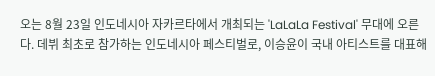오는 8월 23일 인도네시아 자카르타에서 개최되는 'LaLaLa Festival' 무대에 오른다. 데뷔 최초로 참가하는 인도네시아 페스티벌로, 이승윤이 국내 아티스트를 대표해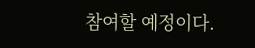참여할 예정이다.